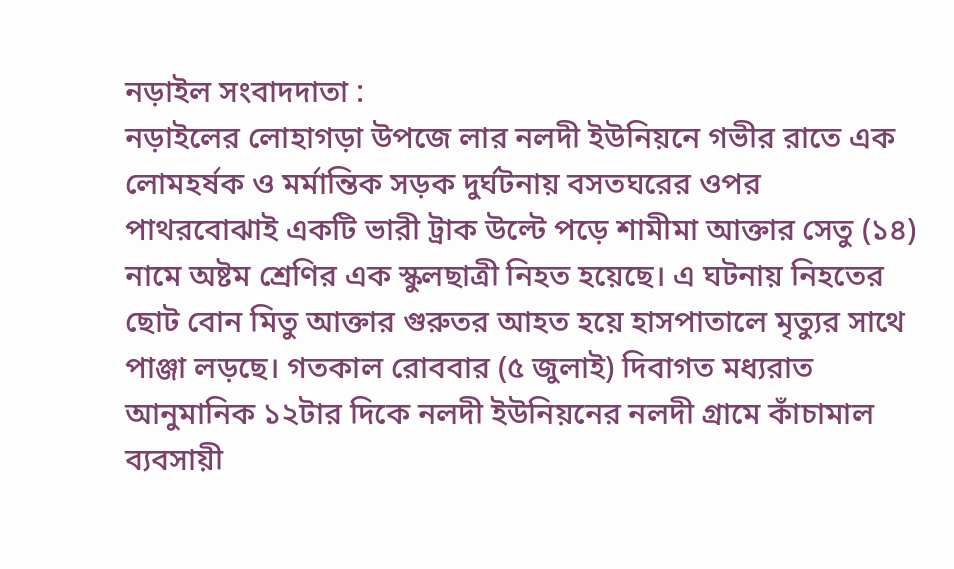নড়াইল সংবাদদাতা :
নড়াইলের লোহাগড়া উপজে লার নলদী ইউনিয়নে গভীর রাতে এক লোমহর্ষক ও মর্মান্তিক সড়ক দুর্ঘটনায় বসতঘরের ওপর পাথরবোঝাই একটি ভারী ট্রাক উল্টে পড়ে শামীমা আক্তার সেতু (১৪) নামে অষ্টম শ্রেণির এক স্কুলছাত্রী নিহত হয়েছে। এ ঘটনায় নিহতের ছোট বোন মিতু আক্তার গুরুতর আহত হয়ে হাসপাতালে মৃত্যুর সাথে পাঞ্জা লড়ছে। গতকাল রোববার (৫ জুলাই) দিবাগত মধ্যরাত আনুমানিক ১২টার দিকে নলদী ইউনিয়নের নলদী গ্রামে কাঁচামাল ব্যবসায়ী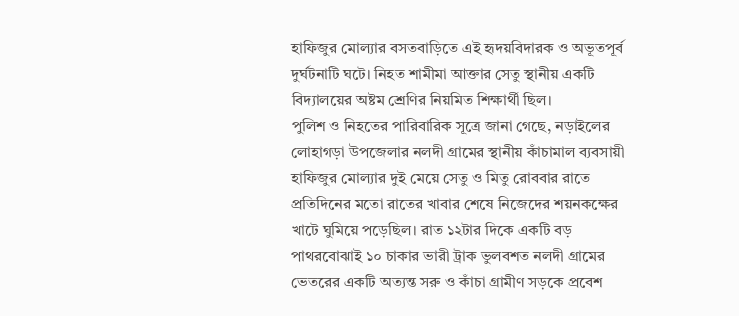হাফিজুর মোল্যার বসতবাড়িতে এই হৃদয়বিদারক ও অভূতপূর্ব দুর্ঘটনাটি ঘটে। নিহত শামীমা আক্তার সেতু স্থানীয় একটি বিদ্যালয়ের অষ্টম শ্রেণির নিয়মিত শিক্ষার্থী ছিল।
পুলিশ ও নিহতের পারিবারিক সূত্রে জানা গেছে, নড়াইলের লোহাগড়া উপজেলার নলদী গ্রামের স্থানীয় কাঁচামাল ব্যবসায়ী হাফিজুর মোল্যার দুই মেয়ে সেতু ও মিতু রোববার রাতে প্রতিদিনের মতো রাতের খাবার শেষে নিজেদের শয়নকক্ষের খাটে ঘুমিয়ে পড়েছিল। রাত ১২টার দিকে একটি বড় পাথরবোঝাই ১০ চাকার ভারী ট্রাক ভুলবশত নলদী গ্রামের ভেতরের একটি অত্যন্ত সরু ও কাঁচা গ্রামীণ সড়কে প্রবেশ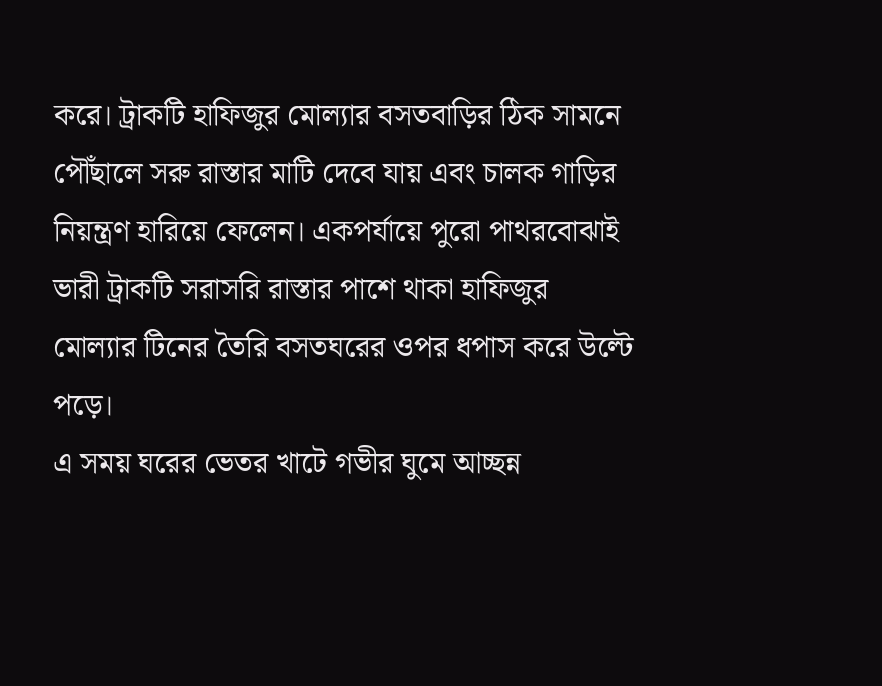করে। ট্রাকটি হাফিজুর মোল্যার বসতবাড়ির ঠিক সামনে পৌঁছালে সরু রাস্তার মাটি দেবে যায় এবং চালক গাড়ির নিয়ন্ত্রণ হারিয়ে ফেলেন। একপর্যায়ে পুরো পাথরবোঝাই ভারী ট্রাকটি সরাসরি রাস্তার পাশে থাকা হাফিজুর মোল্যার টিনের তৈরি বসতঘরের ওপর ধপাস করে উল্টে পড়ে।
এ সময় ঘরের ভেতর খাটে গভীর ঘুমে আচ্ছন্ন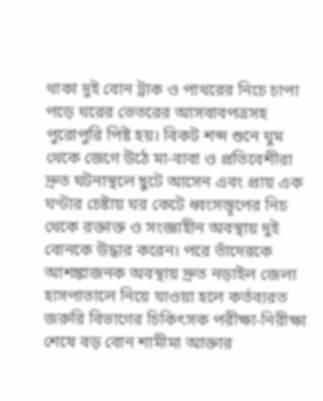থাকা দুই বোন ট্রাক ও পাথরের নিচে চাপা পড়ে ঘরের ভেতরের আসবাবপত্রসহ পুরোপুরি পিষ্ট হয়। বিকট শব্দ শুনে ঘুম থেকে জেগে উঠে মা-বাবা ও প্রতিবেশীরা দ্রুত ঘটনাস্থলে ছুটে আসেন এবং প্রায় এক ঘণ্টার চেষ্টায় ঘর কেটে ধ্বংসস্তূপের নিচ থেকে রক্তাক্ত ও সংজ্ঞাহীন অবস্থায় দুই বোনকে উদ্ধার করেন। পরে তাঁদেরকে আশঙ্কাজনক অবস্থায় দ্রুত নড়াইল জেলা হাসপাতালে নিয়ে যাওয়া হলে কর্তব্যরত জরুরি বিভাগের চিকিৎসক পরীক্ষা-নিরীক্ষা শেষে বড় বোন শামীমা আক্তার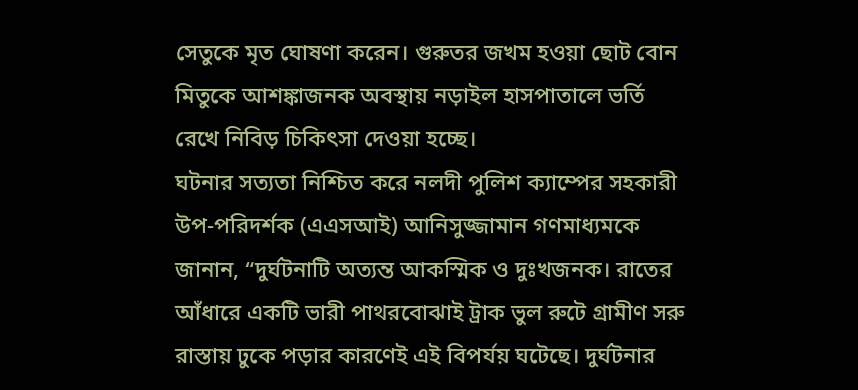সেতুকে মৃত ঘোষণা করেন। গুরুতর জখম হওয়া ছোট বোন মিতুকে আশঙ্কাজনক অবস্থায় নড়াইল হাসপাতালে ভর্তি রেখে নিবিড় চিকিৎসা দেওয়া হচ্ছে।
ঘটনার সত্যতা নিশ্চিত করে নলদী পুলিশ ক্যাম্পের সহকারী উপ-পরিদর্শক (এএসআই) আনিসুজ্জামান গণমাধ্যমকে জানান, “দুর্ঘটনাটি অত্যন্ত আকস্মিক ও দুঃখজনক। রাতের আঁধারে একটি ভারী পাথরবোঝাই ট্রাক ভুল রুটে গ্রামীণ সরু রাস্তায় ঢুকে পড়ার কারণেই এই বিপর্যয় ঘটেছে। দুর্ঘটনার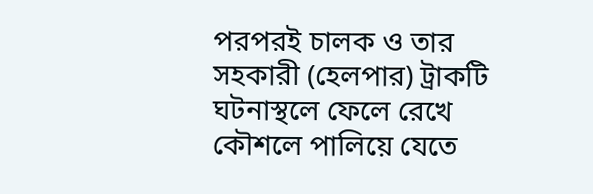পরপরই চালক ও তার সহকারী (হেলপার) ট্রাকটি ঘটনাস্থলে ফেলে রেখে কৌশলে পালিয়ে যেতে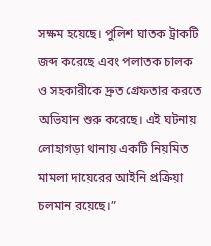সক্ষম হয়েছে। পুলিশ ঘাতক ট্রাকটি জব্দ করেছে এবং পলাতক চালক ও সহকারীকে দ্রুত গ্রেফতার করতে অভিযান শুরু করেছে। এই ঘটনায় লোহাগড়া থানায় একটি নিয়মিত মামলা দায়েরের আইনি প্রক্রিয়া চলমান রয়েছে।”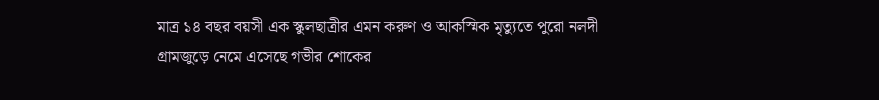মাত্র ১৪ বছর বয়সী এক স্কুলছাত্রীর এমন করুণ ও আকস্মিক মৃত্যুতে পুরো নলদী গ্রামজুড়ে নেমে এসেছে গভীর শোকের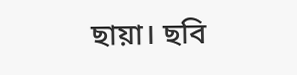ছায়া। ছবি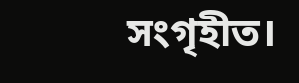সংগৃহীত।